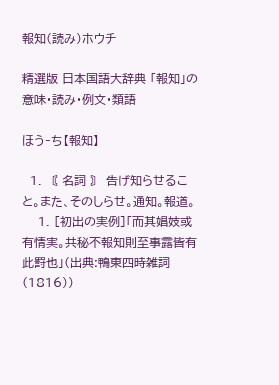報知(読み)ホウチ

精選版 日本国語大辞典 「報知」の意味・読み・例文・類語

ほう‐ち【報知】

  1. 〘 名詞 〙 告げ知らせること。また、そのしらせ。通知。報道。
    1. [初出の実例]「而其娼妓或有情実。共秘不報知則至事露皆有此罸也」(出典:鴨東四時雑詞(1816))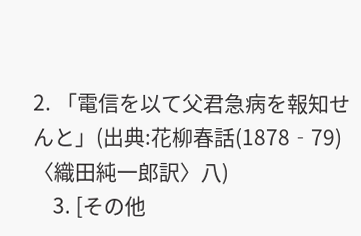2. 「電信を以て父君急病を報知せんと」(出典:花柳春話(1878‐79)〈織田純一郎訳〉八)
    3. [その他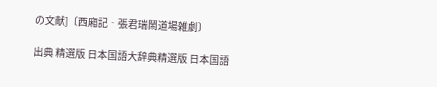の文献]〔西廂記‐張君瑞鬧道場雑劇〕

出典 精選版 日本国語大辞典精選版 日本国語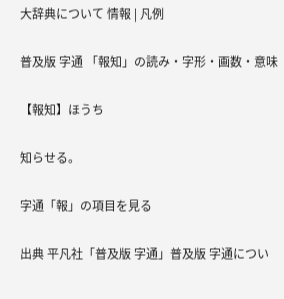大辞典について 情報 | 凡例

普及版 字通 「報知」の読み・字形・画数・意味

【報知】ほうち

知らせる。

字通「報」の項目を見る

出典 平凡社「普及版 字通」普及版 字通につい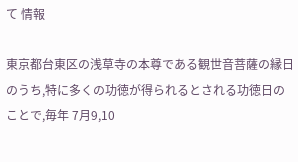て 情報

東京都台東区の浅草寺の本尊である観世音菩薩の縁日のうち,特に多くの功徳が得られるとされる功徳日のことで,毎年 7月9,10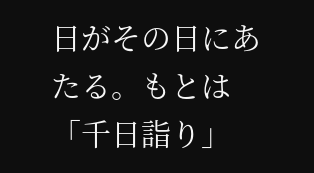日がその日にあたる。もとは「千日詣り」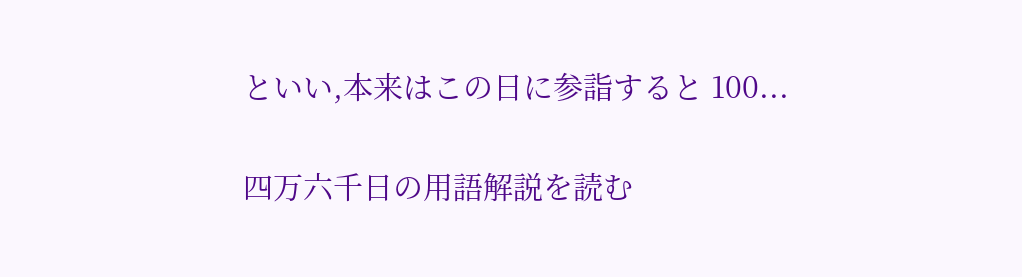といい,本来はこの日に参詣すると 100...

四万六千日の用語解説を読む